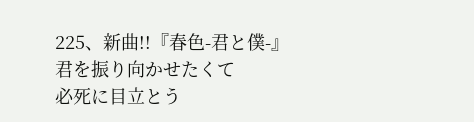225、新曲!!『春色-君と僕-』
君を振り向かせたくて
必死に目立とう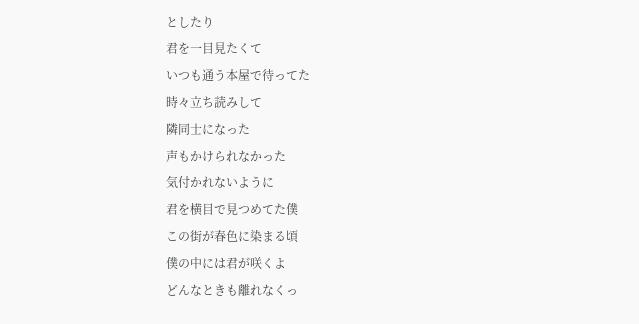としたり
君を一目見たくて
いつも通う本屋で待ってた
時々立ち読みして
隣同士になった
声もかけられなかった
気付かれないように
君を横目で見つめてた僕
この街が春色に染まる頃
僕の中には君が咲くよ
どんなときも離れなくっ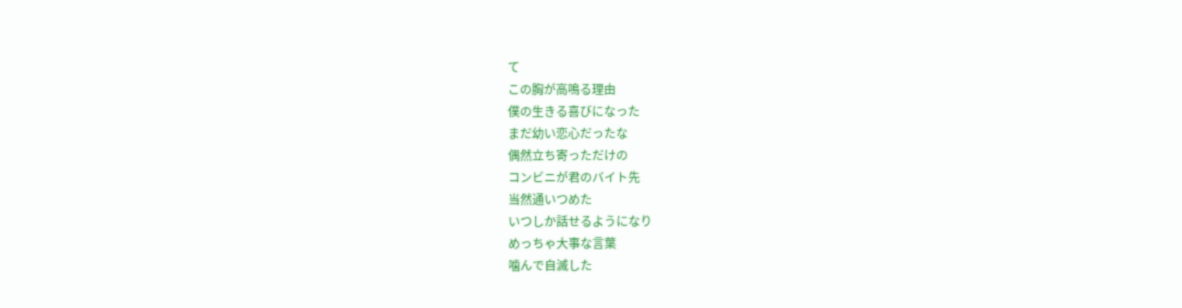て
この胸が高鳴る理由
僕の生きる喜びになった
まだ幼い恋心だったな
偶然立ち寄っただけの
コンビニが君のバイト先
当然通いつめた
いつしか話せるようになり
めっちゃ大事な言葉
噛んで自滅した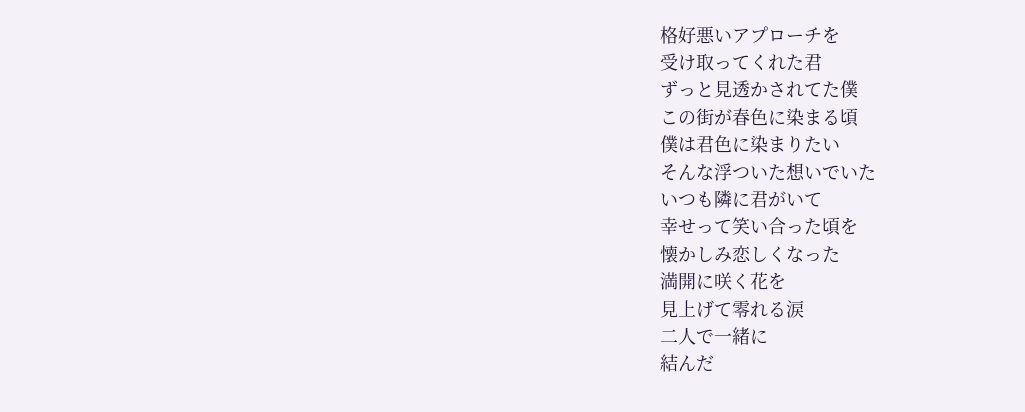格好悪いアプローチを
受け取ってくれた君
ずっと見透かされてた僕
この街が春色に染まる頃
僕は君色に染まりたい
そんな浮ついた想いでいた
いつも隣に君がいて
幸せって笑い合った頃を
懐かしみ恋しくなった
満開に咲く花を
見上げて零れる涙
二人で一緒に
結んだ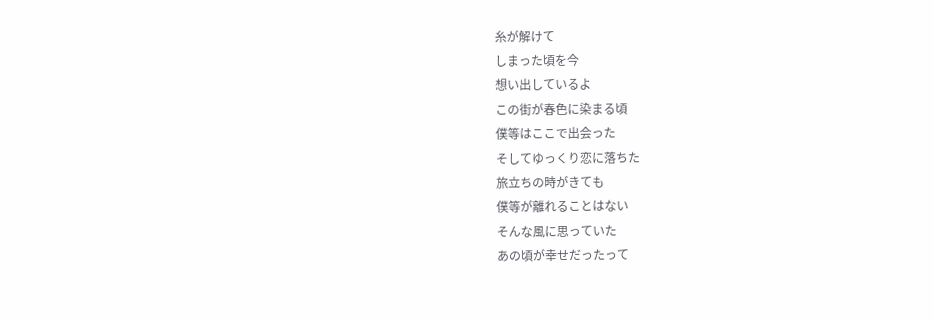糸が解けて
しまった頃を今
想い出しているよ
この街が春色に染まる頃
僕等はここで出会った
そしてゆっくり恋に落ちた
旅立ちの時がきても
僕等が離れることはない
そんな風に思っていた
あの頃が幸せだったって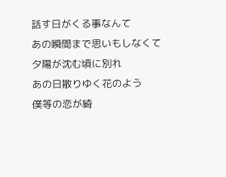話す日がくる事なんて
あの瞬間まで思いもしなくて
夕陽が沈む頃に別れ
あの日散りゆく花のよう
僕等の恋が綺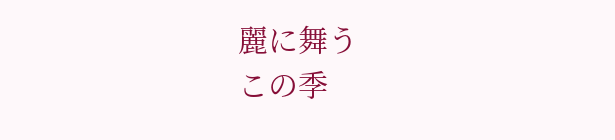麗に舞う
この季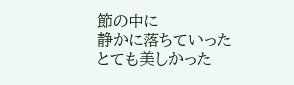節の中に
静かに落ちていった
とても美しかった